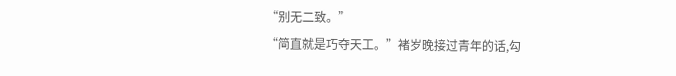“别无二致。”
“简直就是巧夺天工。”褚岁晚接过青年的话,勾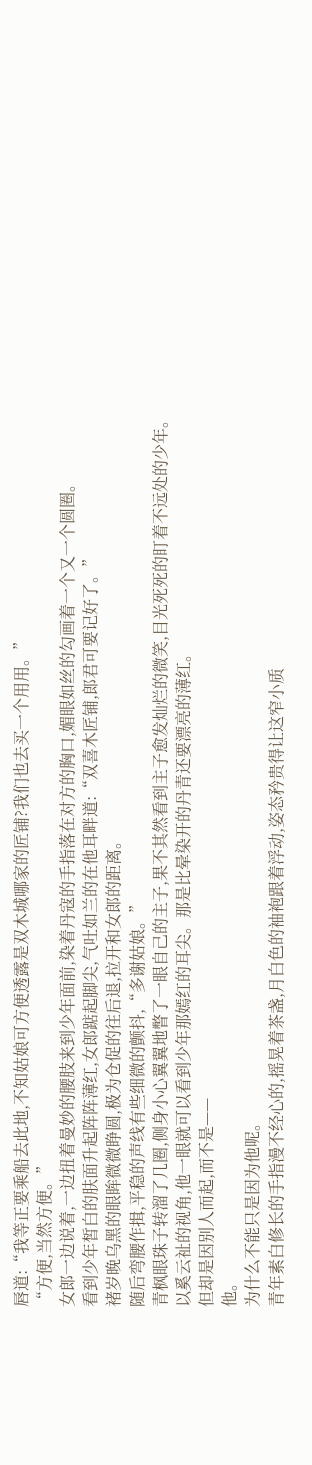唇道:“我等正要乘船去此地,不知姑娘可方便透露是双木城哪家的匠铺?我们也去买一个用用。”
“方便,当然方便。”
女郎一边说着,一边扭着曼妙的腰肢来到少年面前,染着丹寇的手指落在对方的胸口,媚眼如丝的勾画着一个又一个圆圈。
看到少年皙白的肤面升起阵阵薄红,女郎踮起脚尖,气吐如兰的在他耳畔道:“双喜木匠铺,郎君可要记好了。”
褚岁晚乌黑的眼眸微微睁圆,极为仓促的往后退,拉开和女郎的距离。
随后弯腰作揖,平稳的声线有些细微的颤抖,“多谢姑娘。”
青枫眼珠子转溜了几圈,侧身小心翼翼地瞥了一眼自己的主子,果不其然看到主子愈发灿烂的微笑,目光死死的盯着不远处的少年。
以奚云祉的视角,他一眼就可以看到少年那嫣红的耳尖。那是比晕染开的丹青还要漂亮的薄红。
但却是因别人而起,而不是——
他。
为什么不能只是因为他呢。
青年素白修长的手指漫不经心的,摇晃着茶盏,月白色的袖袍跟着浮动,姿态矜贵得让这窄小质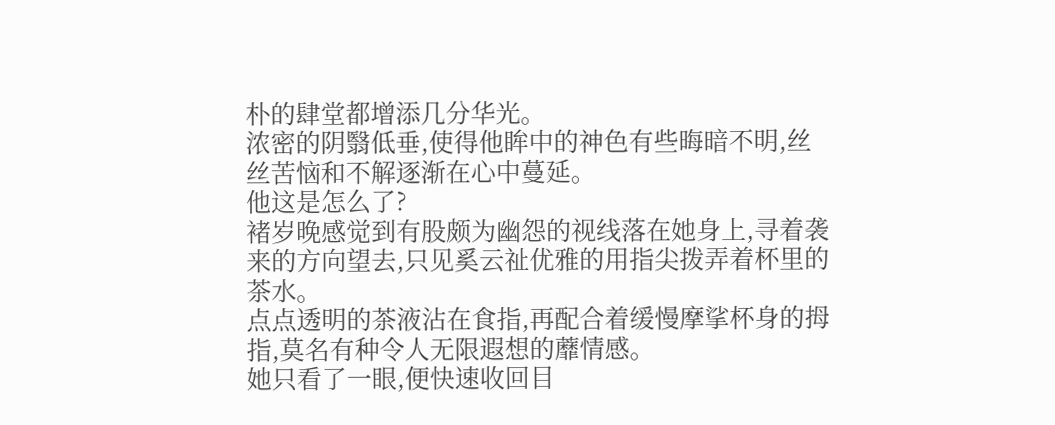朴的肆堂都增添几分华光。
浓密的阴翳低垂,使得他眸中的神色有些晦暗不明,丝丝苦恼和不解逐渐在心中蔓延。
他这是怎么了?
褚岁晚感觉到有股颇为幽怨的视线落在她身上,寻着袭来的方向望去,只见奚云祉优雅的用指尖拨弄着杯里的茶水。
点点透明的茶液沾在食指,再配合着缓慢摩挲杯身的拇指,莫名有种令人无限遐想的蘼情感。
她只看了一眼,便快速收回目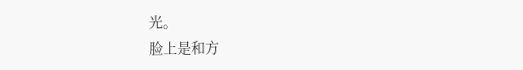光。
脸上是和方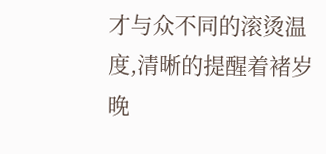才与众不同的滚烫温度,清晰的提醒着褚岁晚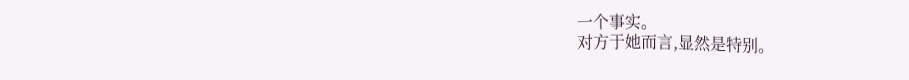一个事实。
对方于她而言,显然是特别。